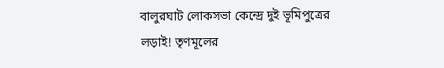বালুরঘাট লোকসভা কেন্দ্রে দুই ভূমিপুত্রের লড়াই! তৃণমূলের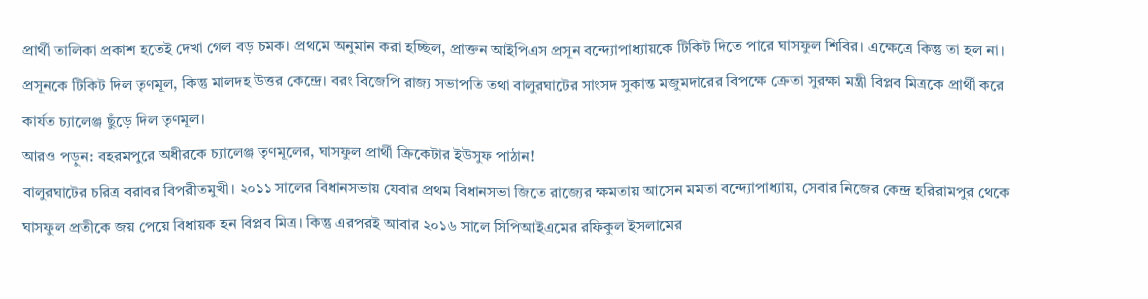প্রার্থী তালিকা প্রকাশ হতেই দেখা গেল বড় চমক। প্রথমে অনুমান করা হচ্ছিল, প্রাক্তন আইপিএস প্রসূন বন্দ্যোপাধ্যায়কে টিকিট দিতে পারে ঘাসফুল শিবির। এক্ষেত্রে কিন্তু তা হল না। প্রসূনকে টিকিট দিল তৃণমূল, কিন্তু মালদহ উত্তর কেন্দ্রে। বরং বিজেপি রাজ্য সভাপতি তথা বালুরঘাটের সাংসদ সুকান্ত মজুমদারের বিপক্ষে ক্রেতা সুরক্ষা মন্ত্রী বিপ্লব মিত্রকে প্রার্থী করে কার্যত চ্যালেঞ্জ ছুঁড়ে দিল তৃণমূল।
আরও পড়ুন: বহরমপুরে অধীরকে চ্যালেঞ্জ তৃণমূলের, ঘাসফুল প্রার্থী ক্রিকেটার ইউসুফ পাঠান!
বালুরঘাটের চরিত্র বরাবর বিপরীতমুখী। ২০১১ সালের বিধানসভায় যেবার প্রথম বিধানসভা জিতে রাজ্যের ক্ষমতায় আসেন মমতা বন্দ্যোপাধ্যায়, সেবার নিজের কেন্দ্র হরিরামপুর থেকে ঘাসফুল প্রতীকে জয় পেয়ে বিধায়ক হন বিপ্লব মিত্র। কিন্তু এরপরই আবার ২০১৬ সালে সিপিআইএমের রফিকুল ইসলামের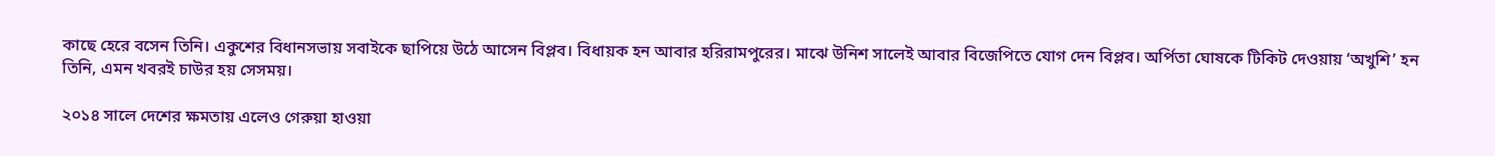কাছে হেরে বসেন তিনি। একুশের বিধানসভায় সবাইকে ছাপিয়ে উঠে আসেন বিপ্লব। বিধায়ক হন আবার হরিরামপুরের। মাঝে উনিশ সালেই আবার বিজেপিতে যোগ দেন বিপ্লব। অর্পিতা ঘোষকে টিকিট দেওয়ায় ‘অখুশি’ হন তিনি, এমন খবরই চাউর হয় সেসময়।

২০১৪ সালে দেশের ক্ষমতায় এলেও গেরুয়া হাওয়া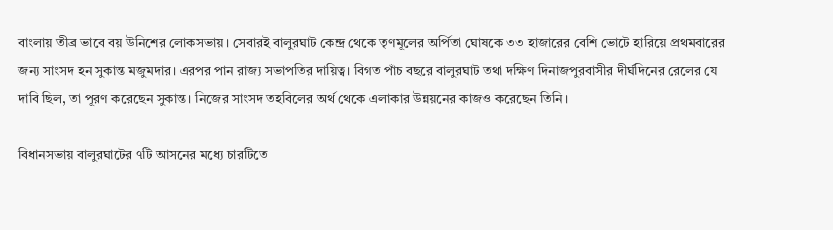বাংলায় তীব্র ভাবে বয় উনিশের লোকসভায়। সেবারই বালুরঘাট কেন্দ্র থেকে তৃণমূলের অর্পিতা ঘোষকে ৩৩ হাজারের বেশি ভোটে হারিয়ে প্রথমবারের জন্য সাংসদ হন সুকান্ত মজুমদার। এরপর পান রাজ্য সভাপতির দায়িত্ব। বিগত পাঁচ বছরে বালুরঘাট তথা দক্ষিণ দিনাজপুরবাসীর দীর্ঘদিনের রেলের যে দাবি ছিল, তা পূরণ করেছেন সুকান্ত। নিজের সাংসদ তহবিলের অর্থ থেকে এলাকার উন্নয়নের কাজও করেছেন তিনি।

বিধানসভায় বালুরঘাটের ৭টি আসনের মধ্যে চারটিতে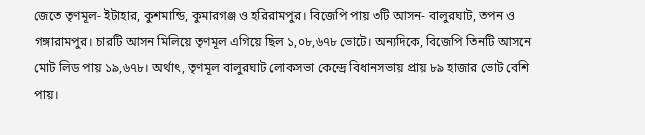জেতে তৃণমূল- ইটাহার, কুশমান্ডি, কুমারগঞ্জ ও হরিরামপুর। বিজেপি পায় ৩টি আসন- বালুরঘাট, তপন ও গঙ্গারামপুর। চারটি আসন মিলিয়ে তৃণমূল এগিয়ে ছিল ১,০৮,৬৭৮ ভোটে। অন্যদিকে, বিজেপি তিনটি আসনে মোট লিড পায় ১৯,৬৭৮। অর্থাৎ, তৃণমূল বালুরঘাট লোকসভা কেন্দ্রে বিধানসভায় প্রায় ৮৯ হাজার ভোট বেশি পায়।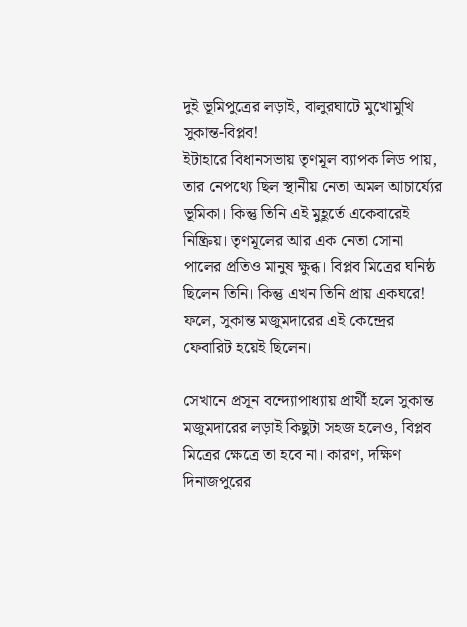দুই ভূমিপুত্রের লড়াই, বালুরঘাটে মুখোমুখি সুকান্ত-বিপ্লব!
ইটাহারে বিধানসভায় তৃণমূল ব্যাপক লিড পায়, তার নেপথ্যে ছিল স্থানীয় নেতা অমল আচার্য্যের ভূমিকা। কিন্তু তিনি এই মুহূর্তে একেবারেই নিষ্ক্রিয়। তৃণমূলের আর এক নেতা সোনা পালের প্রতিও মানুষ ক্ষুব্ধ। বিপ্লব মিত্রের ঘনিষ্ঠ ছিলেন তিনি। কিন্তু এখন তিনি প্রায় একঘরে! ফলে, সুকান্ত মজুমদারের এই কেন্দ্রের ফেবারিট হয়েই ছিলেন।

সেখানে প্রসূন বন্দ্যোপাধ্যায় প্রার্থী হলে সুকান্ত মজুমদারের লড়াই কিছুটা সহজ হলেও, বিপ্লব মিত্রের ক্ষেত্রে তা হবে না। কারণ, দক্ষিণ দিনাজপুরের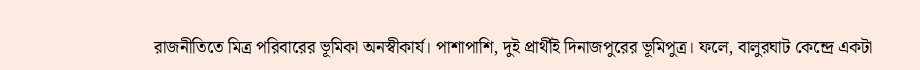রাজনীতিতে মিত্র পরিবারের ভূমিকা অনস্বীকার্য। পাশাপাশি, দুই প্রার্থীই দিনাজপুরের ভূমিপুত্র। ফলে, বালুরঘাট কেন্দ্রে একটা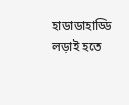হাডাডাহাড্ডি লড়াই হতে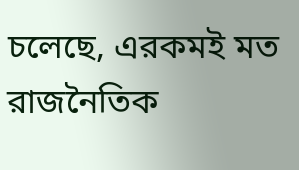চলেছে, এরকমই মত রাজনৈতিক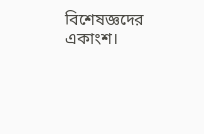বিশেষজ্ঞদের একাংশ।